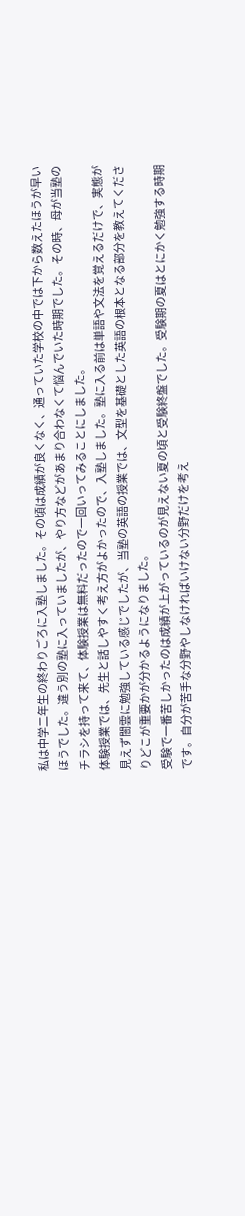私は中学二年生の終わりごろに入塾しました。その頃は成績が良くなく、通っていた学校の中では下から数えたほうが早いほうでした。違う別の塾に入っていましたが、やり方などがあまり合わなくて悩んでいた時期でした。その時、母が当塾のチラシを持って来て、体験授業は無料だったので一回いってみることにしました。
体験授業では、先生と話しやすく考え方がよかったので、入塾しました。塾に入る前は単語や文法を覚えるだけで、実態が見えず闇雲に勉強している感じでしたが、当塾の英語の授業では、文型を基礎とした英語の根本となる部分を教えてくださりどこが重要かが分かるようになりました。
受験で一番苦しかったのは成績が上がっているのが見えない夏の頃と受験終盤でした。受験期の夏はとにかく勉強する時期です。自分が苦手な分野やしなければいけない分野だけを考え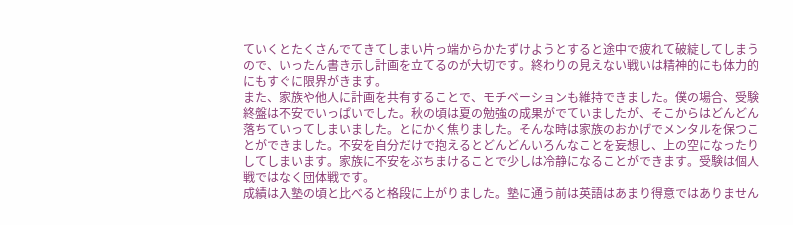ていくとたくさんでてきてしまい片っ端からかたずけようとすると途中で疲れて破綻してしまうので、いったん書き示し計画を立てるのが大切です。終わりの見えない戦いは精神的にも体力的にもすぐに限界がきます。
また、家族や他人に計画を共有することで、モチベーションも維持できました。僕の場合、受験終盤は不安でいっぱいでした。秋の頃は夏の勉強の成果がでていましたが、そこからはどんどん落ちていってしまいました。とにかく焦りました。そんな時は家族のおかげでメンタルを保つことができました。不安を自分だけで抱えるとどんどんいろんなことを妄想し、上の空になったりしてしまいます。家族に不安をぶちまけることで少しは冷静になることができます。受験は個人戦ではなく団体戦です。
成績は入塾の頃と比べると格段に上がりました。塾に通う前は英語はあまり得意ではありません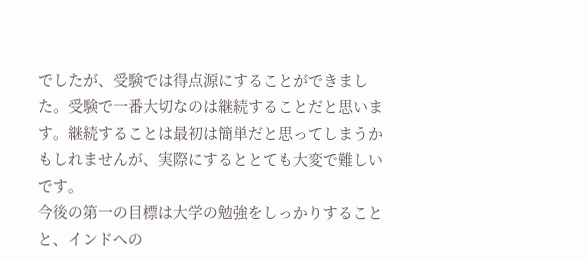でしたが、受験では得点源にすることができました。受験で一番大切なのは継続することだと思います。継続することは最初は簡単だと思ってしまうかもしれませんが、実際にするととても大変で難しいです。
今後の第一の目標は大学の勉強をしっかりすることと、インドへの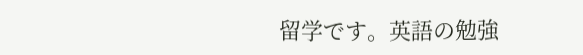留学です。英語の勉強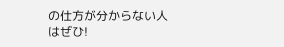の仕方が分からない人はぜひ!